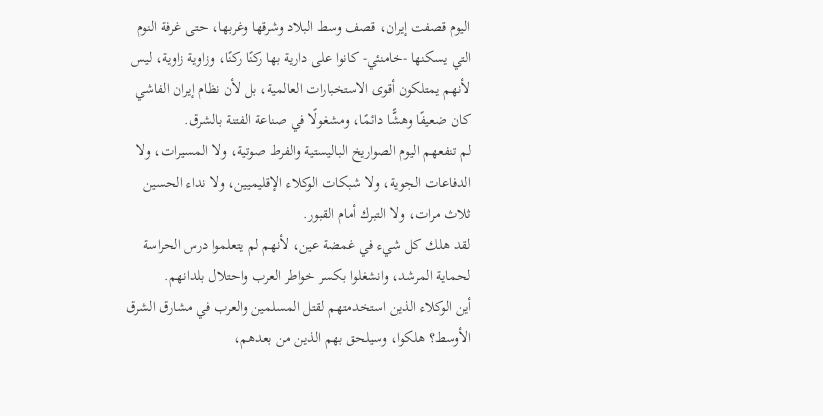اليوم قصفت إيران، قصف وسط البلاد وشرقها وغربها، حتى غرفة النوم التي يسكنها -خامنئي- كانوا على دارية بها ركنًا ركنًا، وزاوية زاوية، ليس لأنهم يمتلكون أقوى الاستخبارات العالمية، بل لأن نظام إيران الفاشي كان ضعيفًا وهشًّا دائمًا، ومشغولًا في صناعة الفتنة بالشرق.
لم تنفعهم اليوم الصواريخ الباليستية والفرط صوتية، ولا المسيرات، ولا الدفاعات الجوية، ولا شبكات الوكلاء الإقليميين، ولا نداء الحسين ثلاث مرات، ولا التبرك أمام القبور.
لقد هلك كل شيء في غمضة عين، لأنهم لم يتعلموا درس الحراسة لحماية المرشد، وانشغلوا بكسر خواطر العرب واحتلال بلدانهم.
أين الوكلاء الذين استخدمتهم لقتل المسلمين والعرب في مشارق الشرق الأوسط؟ هلكوا، وسيلحق بهم الذين من بعدهم،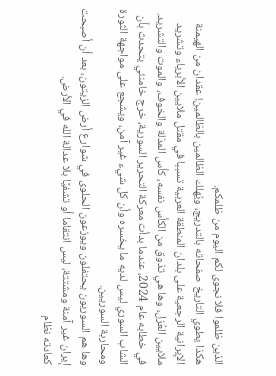الذين ظلموا فلا نجوى لكم اليوم من ظلمكم.
هكذا يطوي التاريخ صفحاته بالتدريج، ويُهلك الظالمين بالظالمين! عقدان من الهيمنة الإيرانية الرجعية على بلدان المنطقة العربية تسببا في مقتل ملايين الأبرياء وتشريد ملايين العُزل، وها هي تذوق من الكأس نفسه، كأس المذلة والخوف، والموت والتشريد.
في خطابه عام 2024، عندما بدأت معركة التحرير السورية، خرج خامنئي يتحدث بأن الشاب السوري ليس لديه ما يخسره وأن كل شيء غير آمن، ويشجع على مواجهة الثورة ومحاربة السوريين.
وها هم السوريون يحتفلون ويوزعون الحلوى في شوارع أرض الزيتون، بعد أن أصبحت إيران غير آمنة ومشتتة، ليس انتقاما أو تشفيًا بلا عدالة الله في الأرض.
كعادته نظام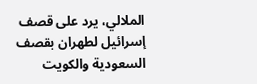الملالي، يرد على قصف إسرائيل لطهران بقصف السعودية والكويت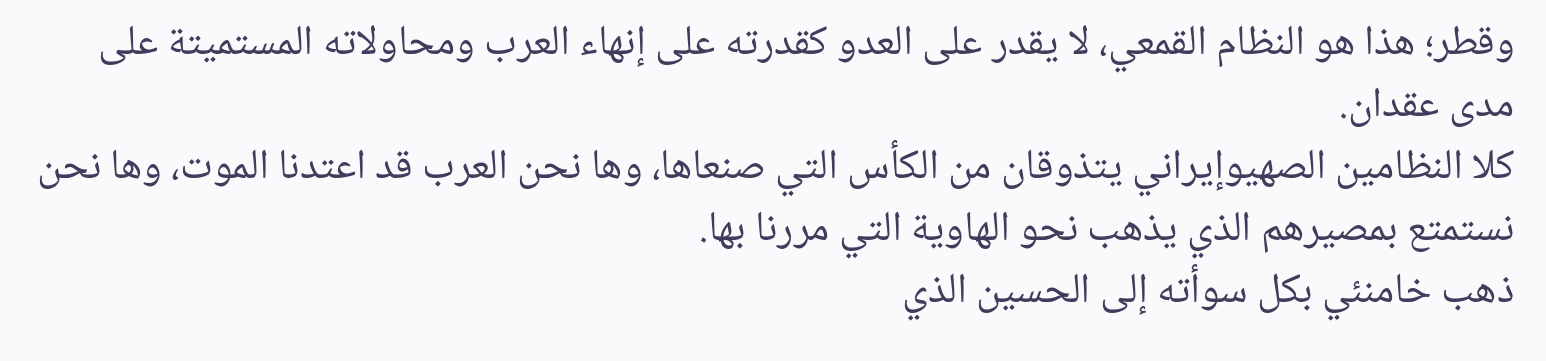وقطر؛ هذا هو النظام القمعي، لا يقدر على العدو كقدرته على إنهاء العرب ومحاولاته المستميتة على مدى عقدان.
كلا النظامين الصهيوإيراني يتذوقان من الكأس التي صنعاها، وها نحن العرب قد اعتدنا الموت، وها نحن نستمتع بمصيرهم الذي يذهب نحو الهاوية التي مررنا بها.
ذهب خامنئي بكل سوأته إلى الحسين الذي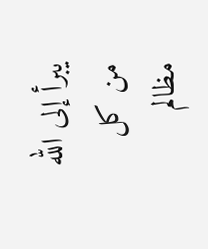يبرأ إلى الله من كل مظالم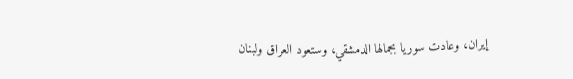إيران، وعادت سوريا بجمالها الدمشقي، وستعود العراق ولبنان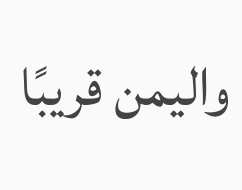واليمن قريبًا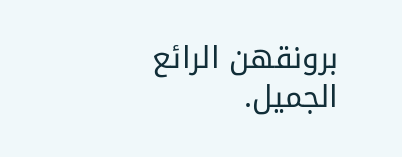برونقهن الرائع الجميل.